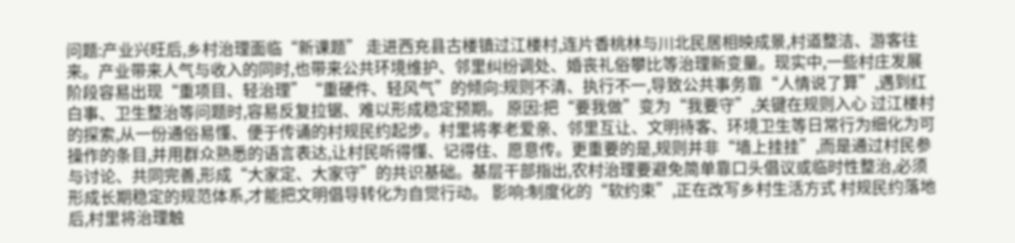问题:产业兴旺后,乡村治理面临“新课题” 走进西充县古楼镇过江楼村,连片香桃林与川北民居相映成景,村道整洁、游客往来。产业带来人气与收入的同时,也带来公共环境维护、邻里纠纷调处、婚丧礼俗攀比等治理新变量。现实中,一些村庄发展阶段容易出现“重项目、轻治理”“重硬件、轻风气”的倾向:规则不清、执行不一,导致公共事务靠“人情说了算”,遇到红白事、卫生整治等问题时,容易反复拉锯、难以形成稳定预期。 原因:把“要我做”变为“我要守”,关键在规则入心 过江楼村的探索,从一份通俗易懂、便于传诵的村规民约起步。村里将孝老爱亲、邻里互让、文明待客、环境卫生等日常行为细化为可操作的条目,并用群众熟悉的语言表达,让村民听得懂、记得住、愿意传。更重要的是,规则并非“墙上挂挂”,而是通过村民参与讨论、共同完善,形成“大家定、大家守”的共识基础。基层干部指出,农村治理要避免简单靠口头倡议或临时性整治,必须形成长期稳定的规范体系,才能把文明倡导转化为自觉行动。 影响:制度化的“软约束”,正在改写乡村生活方式 村规民约落地后,村里将治理触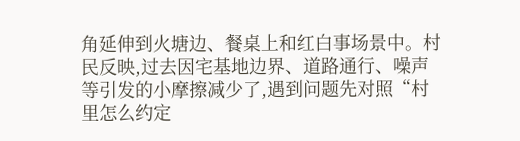角延伸到火塘边、餐桌上和红白事场景中。村民反映,过去因宅基地边界、道路通行、噪声等引发的小摩擦减少了,遇到问题先对照“村里怎么约定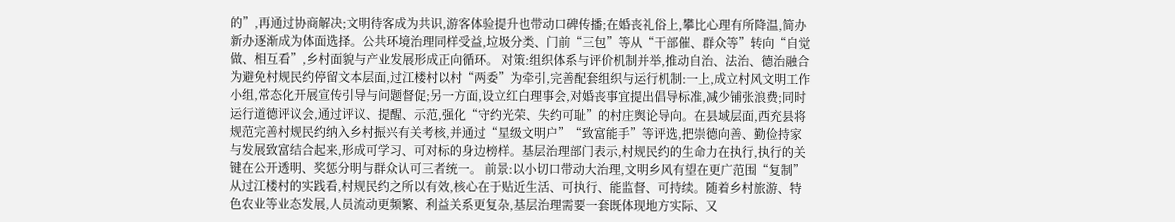的”,再通过协商解决;文明待客成为共识,游客体验提升也带动口碑传播;在婚丧礼俗上,攀比心理有所降温,简办新办逐渐成为体面选择。公共环境治理同样受益,垃圾分类、门前“三包”等从“干部催、群众等”转向“自觉做、相互看”,乡村面貌与产业发展形成正向循环。 对策:组织体系与评价机制并举,推动自治、法治、德治融合 为避免村规民约停留文本层面,过江楼村以村“两委”为牵引,完善配套组织与运行机制:一上,成立村风文明工作小组,常态化开展宣传引导与问题督促;另一方面,设立红白理事会,对婚丧事宜提出倡导标准,减少铺张浪费;同时运行道德评议会,通过评议、提醒、示范,强化“守约光荣、失约可耻”的村庄舆论导向。在县域层面,西充县将规范完善村规民约纳入乡村振兴有关考核,并通过“星级文明户”“致富能手”等评选,把崇德向善、勤俭持家与发展致富结合起来,形成可学习、可对标的身边榜样。基层治理部门表示,村规民约的生命力在执行,执行的关键在公开透明、奖惩分明与群众认可三者统一。 前景:以小切口带动大治理,文明乡风有望在更广范围“复制” 从过江楼村的实践看,村规民约之所以有效,核心在于贴近生活、可执行、能监督、可持续。随着乡村旅游、特色农业等业态发展,人员流动更频繁、利益关系更复杂,基层治理需要一套既体现地方实际、又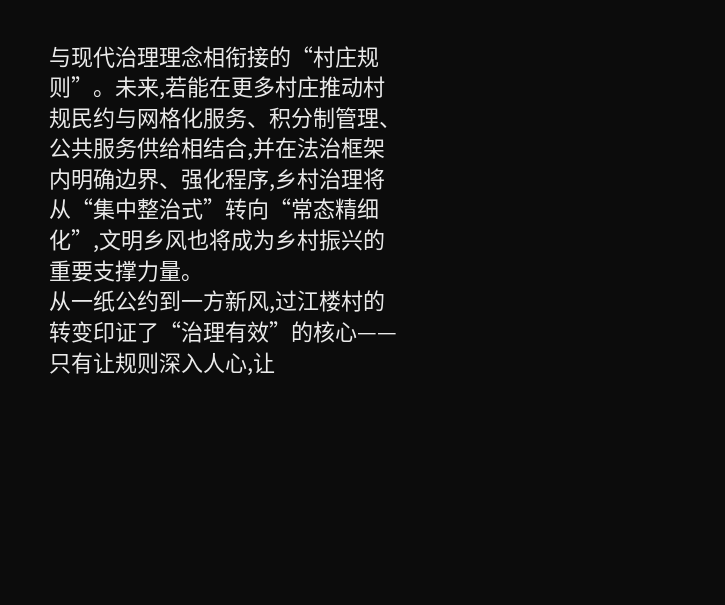与现代治理理念相衔接的“村庄规则”。未来,若能在更多村庄推动村规民约与网格化服务、积分制管理、公共服务供给相结合,并在法治框架内明确边界、强化程序,乡村治理将从“集中整治式”转向“常态精细化”,文明乡风也将成为乡村振兴的重要支撑力量。
从一纸公约到一方新风,过江楼村的转变印证了“治理有效”的核心——只有让规则深入人心,让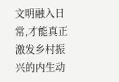文明融入日常,才能真正激发乡村振兴的内生动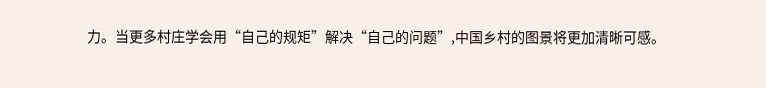力。当更多村庄学会用“自己的规矩”解决“自己的问题”,中国乡村的图景将更加清晰可感。